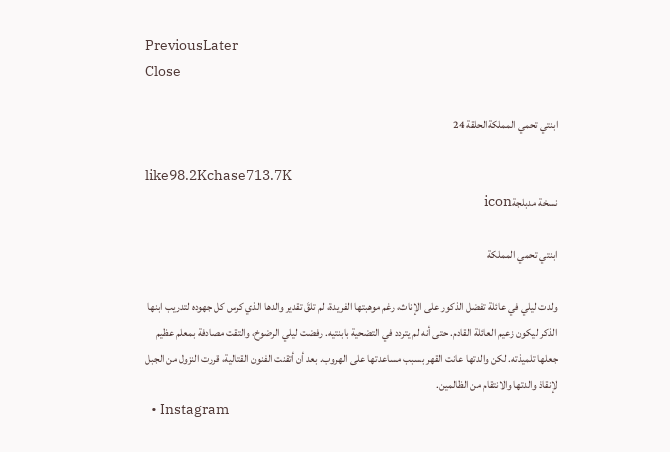PreviousLater
Close

ابنتي تحمي المملكةالحلقة 24

like98.2Kchase713.7K
نسخة مدبلجةicon

ابنتي تحمي المملكة

ولدت ليلي في عائلة تفضل الذكور على الإناث، رغم موهبتها الفريدة، لم تلقَ تقدير والدها الذي كرس كل جهوده لتدريب ابنها الذكر ليكون زعيم العائلة القادم. حتى أنه لم يتردد في التضحية بابنتيه. رفضت ليلي الرضوخ، والتقت مصادفة بمعلم عظيم جعلها تلميذته. لكن والدتها عانت القهر بسبب مساعدتها على الهروب. بعد أن أتقنت الفنون القتالية، قررت النزول من الجبل لإنقاذ والدتها والانتقام من الظالمين.
  • Instagram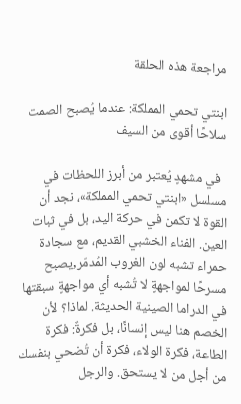مراجعة هذه الحلقة

ابنتي تحمي المملكة: عندما يُصبح الصمت سلاحًا أقوى من السيف

  في مشهدٍ يُعتبر من أبرز اللحظات في مسلسل «ابنتي تحمي المملكة»، نجد أن القوة لا تكمن في حركة اليد، بل في ثبات العين. الفناء الخشبي القديم، مع سجادة حمراء تشبه لون الغروب المُدمّر,يصبح مسرحًا لمواجهةٍ لا تُشبه أي مواجهةٍ سبقتها في الدراما الصينية الحديثة. لماذا؟ لأن الخصم هنا ليس إنسانًا، بل فكرةٌ: فكرة الطاعة، فكرة الولاء، فكرة أن تُضحي بنفسك من أجل من لا يستحق. والرجل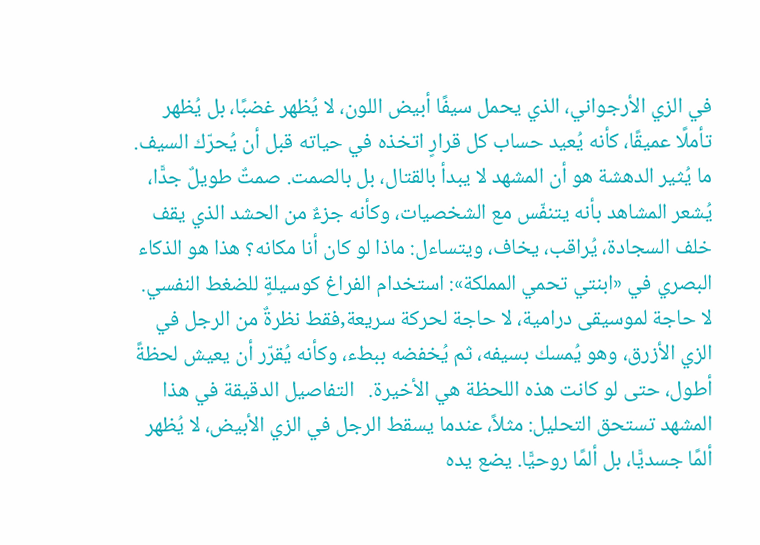في الزي الأرجواني، الذي يحمل سيفًا أبيض اللون، لا يُظهر غضبًا، بل يُظهر تأملًا عميقًا، كأنه يُعيد حساب كل قرارٍ اتخذه في حياته قبل أن يُحرّك السيف.   ما يُثير الدهشة هو أن المشهد لا يبدأ بالقتال، بل بالصمت. صمتٌ طويلٌ جدًّا، يُشعر المشاهد بأنه يتنفّس مع الشخصيات، وكأنه جزءٌ من الحشد الذي يقف خلف السجادة، يُراقب، يخاف، ويتساءل: ماذا لو كان أنا مكانه؟ هذا هو الذكاء البصري في «ابنتي تحمي المملكة»: استخدام الفراغ كوسيلةٍ للضغط النفسي. لا حاجة لموسيقى درامية، لا حاجة لحركة سريعة,فقط نظرةٌ من الرجل في الزي الأزرق، وهو يُمسك بسيفه، ثم يُخفضه ببطء، وكأنه يُقرّر أن يعيش لحظةً أطول، حتى لو كانت هذه اللحظة هي الأخيرة.   التفاصيل الدقيقة في هذا المشهد تستحق التحليل: مثلاً، عندما يسقط الرجل في الزي الأبيض، لا يُظهر ألمًا جسديًّا، بل ألمًا روحيًّا. يضع يده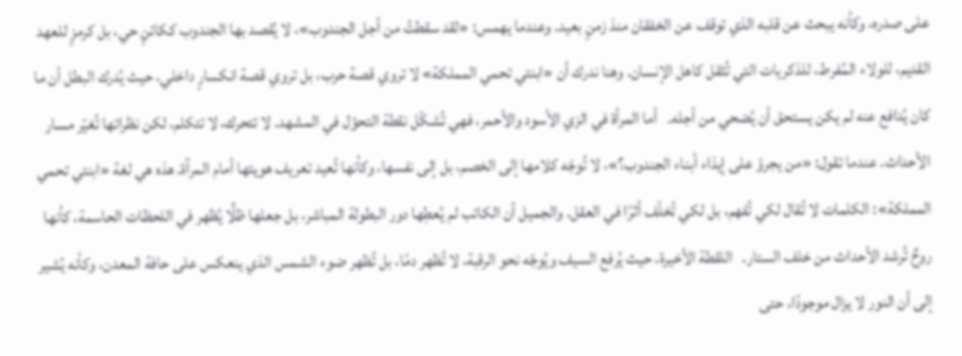على صدره، وكأنه يبحث عن قلبه الذي توقف عن الخفقان منذ زمنٍ بعيد. وعندما يهمس: «لقد سقطتُ من أجل الجندوب»، لا يُقصد بها الجندوب ككائنٍ حي، بل كرمزٍ للعهد القديم، للولاء المُفرط، للذكريات التي تُثقل كاهل الإنسان. وهنا ندرك أن «ابنتي تحمي المملكة» لا تروي قصة حرب، بل تروي قصة انكسارٍ داخلي، حيث يُدرك البطل أن ما كان يُدافع عنه لم يكن يستحق أن يُضحي من أجله.   أما المرأة في الزي الأسود والأحمر، فهي تُشكّل نقطة التحوّل في المشهد. لا تتحرك، لا تتكلم، لكن نظراتها تُغيّر مسار الأحداث. عندما تقول: «من يجرؤ على إيذاء أبناء الجندوب؟»، لا تُوجّه كلامها إلى الخصم، بل إلى نفسها، وكأنها تُعيد تعريف هويتها أمام المرآة. هذه هي لغة «ابنتي تحمي المملكة»: الكلمات لا تُقال لكي تُفهم، بل لكي تُخلّف أثرًا في العقل. والجميل أن الكاتب لم يُعطِها دور البطولة المباشر، بل جعلها ظلًّا يُظهر في اللحظات الحاسمة، كأنها روحٌ تُرشد الأحداث من خلف الستار.   اللقطة الأخيرة، حيث يُرفع السيف ويُوجّه نحو الرقبة، لا تُظهر دمًا، بل تُظهر ضوء الشمس الذي ينعكس على حافة المعدن، وكأنه يُشير إلى أن النور لا يزال موجودًا، حتى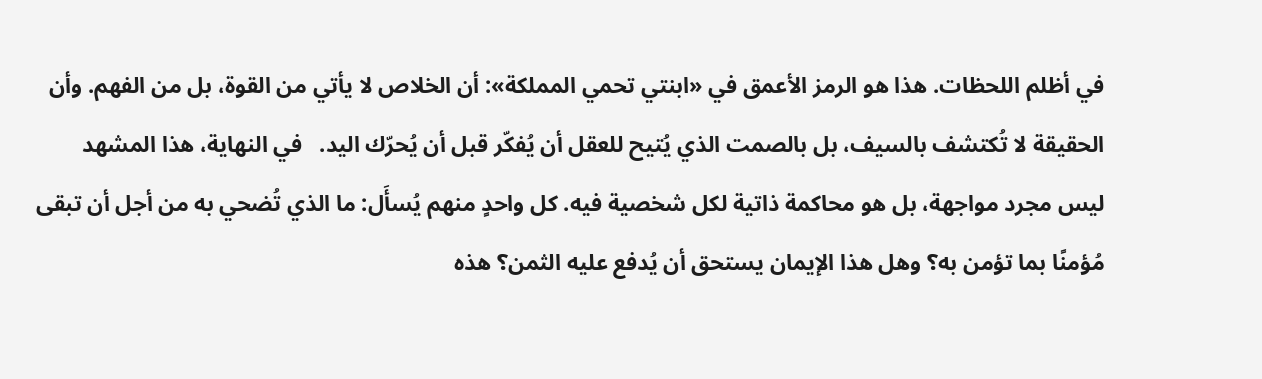في أظلم اللحظات. هذا هو الرمز الأعمق في «ابنتي تحمي المملكة»: أن الخلاص لا يأتي من القوة، بل من الفهم. وأن الحقيقة لا تُكتشف بالسيف، بل بالصمت الذي يُتيح للعقل أن يُفكّر قبل أن يُحرّك اليد.   في النهاية، هذا المشهد ليس مجرد مواجهة، بل هو محاكمة ذاتية لكل شخصية فيه. كل واحدٍ منهم يُسأَل: ما الذي تُضحي به من أجل أن تبقى مُؤمنًا بما تؤمن به؟ وهل هذا الإيمان يستحق أن يُدفع عليه الثمن؟ هذه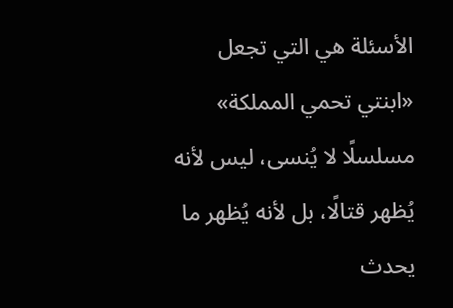الأسئلة هي التي تجعل «ابنتي تحمي المملكة» مسلسلًا لا يُنسى، ليس لأنه يُظهر قتالًا، بل لأنه يُظهر ما يحدث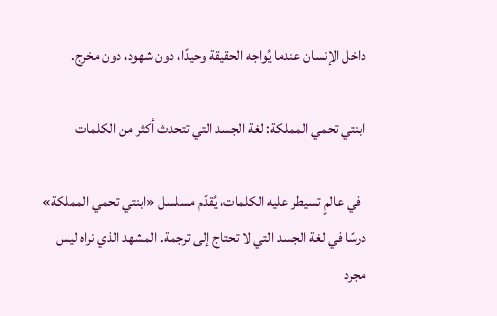داخل الإنسان عندما يُواجه الحقيقة وحيدًا، دون شهود، دون مخرج.

ابنتي تحمي المملكة: لغة الجسد التي تتحدث أكثر من الكلمات

  في عالمٍ تسيطر عليه الكلمات، يُقدّم مسلسل «ابنتي تحمي المملكة» درسًا في لغة الجسد التي لا تحتاج إلى ترجمة. المشهد الذي نراه ليس مجرد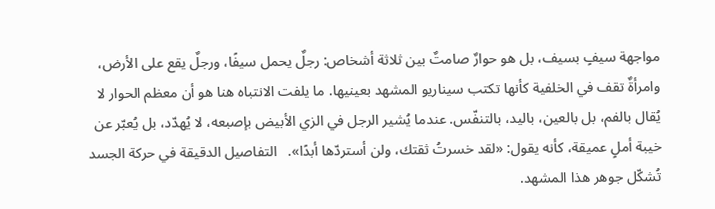مواجهة سيفٍ بسيف، بل هو حوارٌ صامتٌ بين ثلاثة أشخاص: رجلٌ يحمل سيفًا، ورجلٌ يقع على الأرض، وامرأةٌ تقف في الخلفية كأنها تكتب سيناريو المشهد بعينيها. ما يلفت الانتباه هنا هو أن معظم الحوار لا يُقال بالفم، بل بالعين، باليد، بالتنفّس. عندما يُشير الرجل في الزي الأبيض بإصبعه، لا يُهدّد، بل يُعبّر عن خيبة أملٍ عميقة، كأنه يقول: «لقد خسرتُ ثقتك، ولن أستردّها أبدًا».   التفاصيل الدقيقة في حركة الجسد تُشكّل جوهر هذا المشهد.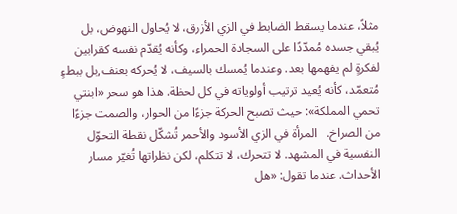مثلاً، عندما يسقط الضابط في الزي الأزرق، لا يُحاول النهوض، بل يُبقي جسده مُمدّدًا على السجادة الحمراء، وكأنه يُقدّم نفسه كقرابين لفكرةٍ لم يفهمها بعد. وعندما يُمسك بالسيف، لا يُحركه بعنف,بل ببطءٍ مُتعمّد، كأنه يُعيد ترتيب أولوياته في كل لحظة. هذا هو سحر «ابنتي تحمي المملكة»: حيث تصبح الحركة جزءًا من الحوار، والصمت جزءًا من الصراخ.   المرأة في الزي الأسود والأحمر تُشكّل نقطة التحوّل النفسية في المشهد. لا تتحرك، لا تتكلم، لكن نظراتها تُغيّر مسار الأحداث. عندما تقول: «هل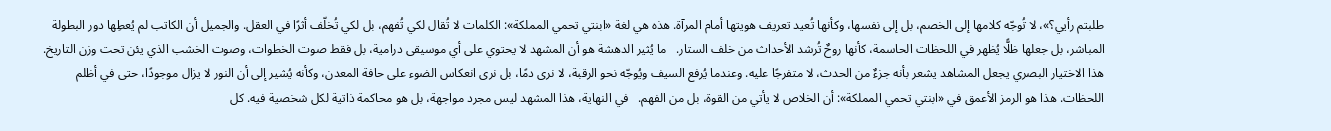طلبتم رأيي؟»، لا تُوجّه كلامها إلى الخصم، بل إلى نفسها، وكأنها تُعيد تعريف هويتها أمام المرآة. هذه هي لغة «ابنتي تحمي المملكة»: الكلمات لا تُقال لكي تُفهم، بل لكي تُخلّف أثرًا في العقل. والجميل أن الكاتب لم يُعطِها دور البطولة المباشر، بل جعلها ظلًّا يُظهر في اللحظات الحاسمة، كأنها روحٌ تُرشد الأحداث من خلف الستار.   ما يُثير الدهشة هو أن المشهد لا يحتوي على أي موسيقى درامية، بل فقط صوت الخطوات، وصوت الخشب الذي يئن تحت وزن التاريخ. هذا الاختيار البصري يجعل المشاهد يشعر بأنه جزءٌ من الحدث، لا متفرجًا عليه. وعندما يُرفع السيف ويُوجّه نحو الرقبة، لا نرى دمًا، بل نرى انعكاس الضوء على حافة المعدن، وكأنه يُشير إلى أن النور لا يزال موجودًا، حتى في أظلم اللحظات. هذا هو الرمز الأعمق في «ابنتي تحمي المملكة»: أن الخلاص لا يأتي من القوة، بل من الفهم.   في النهاية، هذا المشهد ليس مجرد مواجهة، بل هو محاكمة ذاتية لكل شخصية فيه. كل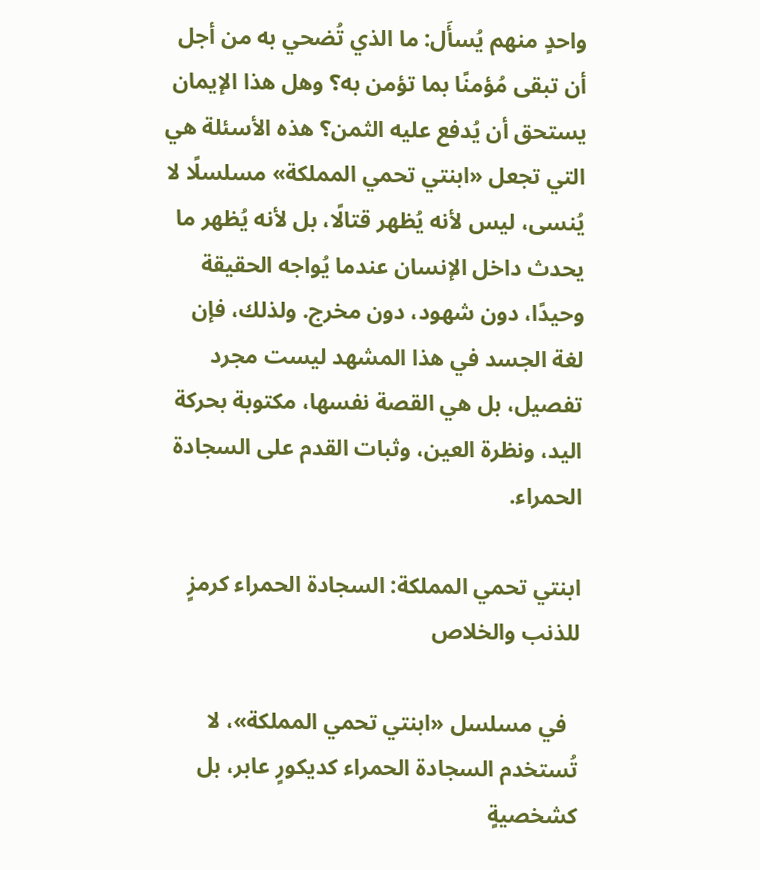واحدٍ منهم يُسأَل: ما الذي تُضحي به من أجل أن تبقى مُؤمنًا بما تؤمن به؟ وهل هذا الإيمان يستحق أن يُدفع عليه الثمن؟ هذه الأسئلة هي التي تجعل «ابنتي تحمي المملكة» مسلسلًا لا يُنسى، ليس لأنه يُظهر قتالًا، بل لأنه يُظهر ما يحدث داخل الإنسان عندما يُواجه الحقيقة وحيدًا، دون شهود، دون مخرج. ولذلك، فإن لغة الجسد في هذا المشهد ليست مجرد تفصيل، بل هي القصة نفسها، مكتوبة بحركة اليد، ونظرة العين، وثبات القدم على السجادة الحمراء.

ابنتي تحمي المملكة: السجادة الحمراء كرمزٍ للذنب والخلاص

  في مسلسل «ابنتي تحمي المملكة»، لا تُستخدم السجادة الحمراء كديكورٍ عابر، بل كشخصيةٍ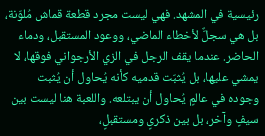رئيسية في المشهد. فهي ليست مجرد قطعة قماش مُلوّنة، بل هي سجلٌّ لأخطاء الماضي، ووعود المستقبل، ودماء الحاضر. عندما يقف الرجل في الزي الأرجواني فوقها، لا يمشي عليها، بل يُثبّت قدميه كأنه يُحاول أن يُثبت وجوده في عالمٍ يُحاول أن يبتلعه. واللعبة هنا ليست بين سيفٍ وآخر، بل بين ذكرىٍ ومستقبلٍ،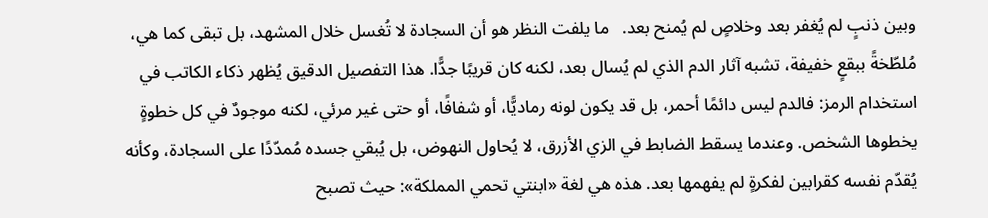وبين ذنبٍ لم يُغفر بعد وخلاصٍ لم يُمنح بعد.   ما يلفت النظر هو أن السجادة لا تُغسل خلال المشهد، بل تبقى كما هي، مُلطّخةً ببقعٍ خفيفة، تشبه آثار الدم الذي لم يُسال بعد، لكنه كان قريبًا جدًّا. هذا التفصيل الدقيق يُظهر ذكاء الكاتب في استخدام الرمز: فالدم ليس دائمًا أحمر، بل قد يكون لونه رماديًّا، أو شفافًا، أو حتى غير مرئي، لكنه موجودٌ في كل خطوةٍ يخطوها الشخص. وعندما يسقط الضابط في الزي الأزرق، لا يُحاول النهوض، بل يُبقي جسده مُمدّدًا على السجادة، وكأنه يُقدّم نفسه كقرابين لفكرةٍ لم يفهمها بعد. هذه هي لغة «ابنتي تحمي المملكة»: حيث تصبح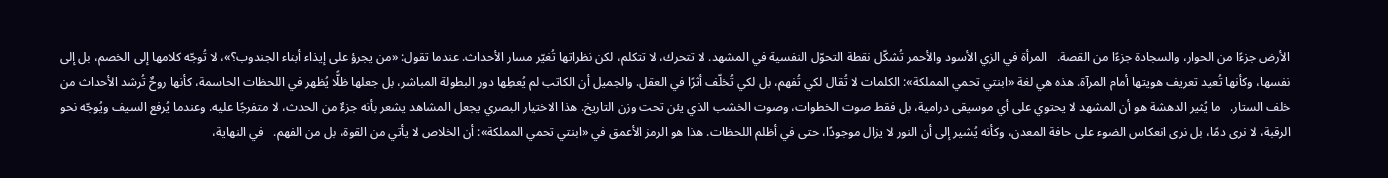الأرض جزءًا من الحوار، والسجادة جزءًا من القصة.   المرأة في الزي الأسود والأحمر تُشكّل نقطة التحوّل النفسية في المشهد. لا تتحرك، لا تتكلم، لكن نظراتها تُغيّر مسار الأحداث. عندما تقول: «من يجرؤ على إيذاء أبناء الجندوب؟»، لا تُوجّه كلامها إلى الخصم، بل إلى نفسها، وكأنها تُعيد تعريف هويتها أمام المرآة. هذه هي لغة «ابنتي تحمي المملكة»: الكلمات لا تُقال لكي تُفهم، بل لكي تُخلّف أثرًا في العقل. والجميل أن الكاتب لم يُعطِها دور البطولة المباشر، بل جعلها ظلًّا يُظهر في اللحظات الحاسمة، كأنها روحٌ تُرشد الأحداث من خلف الستار.   ما يُثير الدهشة هو أن المشهد لا يحتوي على أي موسيقى درامية، بل فقط صوت الخطوات، وصوت الخشب الذي يئن تحت وزن التاريخ. هذا الاختيار البصري يجعل المشاهد يشعر بأنه جزءٌ من الحدث، لا متفرجًا عليه. وعندما يُرفع السيف ويُوجّه نحو الرقبة، لا نرى دمًا، بل نرى انعكاس الضوء على حافة المعدن، وكأنه يُشير إلى أن النور لا يزال موجودًا، حتى في أظلم اللحظات. هذا هو الرمز الأعمق في «ابنتي تحمي المملكة»: أن الخلاص لا يأتي من القوة، بل من الفهم.   في النهاية،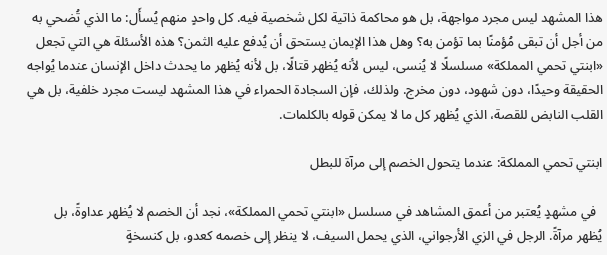هذا المشهد ليس مجرد مواجهة، بل هو محاكمة ذاتية لكل شخصية فيه. كل واحدٍ منهم يُسأَل: ما الذي تُضحي به من أجل أن تبقى مُؤمنًا بما تؤمن به؟ وهل هذا الإيمان يستحق أن يُدفع عليه الثمن؟ هذه الأسئلة هي التي تجعل «ابنتي تحمي المملكة» مسلسلًا لا يُنسى، ليس لأنه يُظهر قتالًا، بل لأنه يُظهر ما يحدث داخل الإنسان عندما يُواجه الحقيقة وحيدًا، دون شهود، دون مخرج. ولذلك، فإن السجادة الحمراء في هذا المشهد ليست مجرد خلفية، بل هي القلب النابض للقصة، الذي يُظهر كل ما لا يمكن قوله بالكلمات.

ابنتي تحمي المملكة: عندما يتحول الخصم إلى مرآة للبطل

  في مشهدٍ يُعتبر من أعمق المشاهد في مسلسل «ابنتي تحمي المملكة»، نجد أن الخصم لا يُظهر عداوةً، بل يُظهر مرآةً. الرجل في الزي الأرجواني، الذي يحمل السيف، لا ينظر إلى خصمه كعدو، بل كنسخةٍ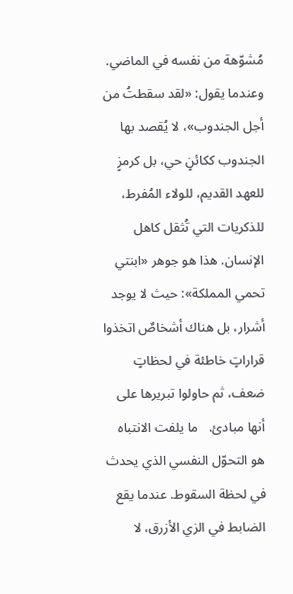مُشوّهة من نفسه في الماضي. وعندما يقول: «لقد سقطتُ من أجل الجندوب»، لا يُقصد بها الجندوب ككائنٍ حي، بل كرمزٍ للعهد القديم، للولاء المُفرط، للذكريات التي تُثقل كاهل الإنسان. هذا هو جوهر «ابنتي تحمي المملكة»: حيث لا يوجد أشرار، بل هناك أشخاصٌ اتخذوا قراراتٍ خاطئة في لحظاتٍ ضعف، ثم حاولوا تبريرها على أنها مبادئ.   ما يلفت الانتباه هو التحوّل النفسي الذي يحدث في لحظة السقوط. عندما يقع الضابط في الزي الأزرق، لا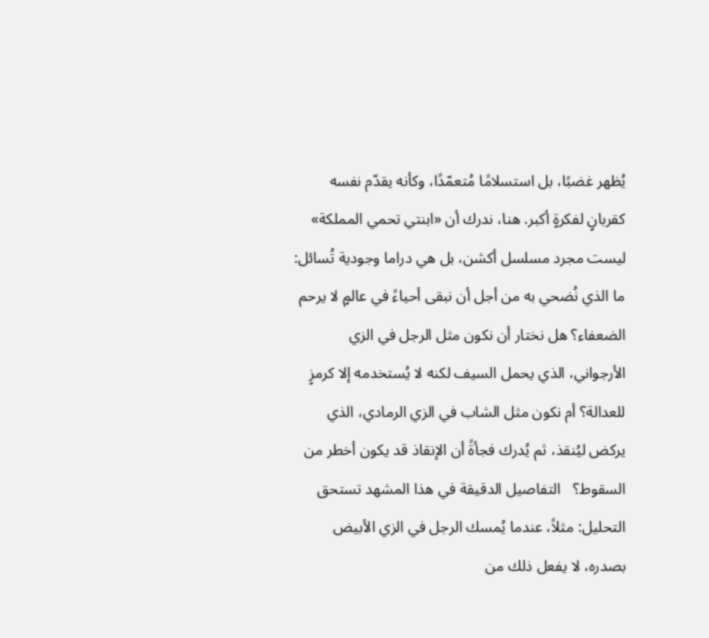يُظهر غضبًا، بل استسلامًا مُتعمّدًا، وكأنه يقدّم نفسه كقربانٍ لفكرةٍ أكبر. هنا، ندرك أن «ابنتي تحمي المملكة» ليست مجرد مسلسل أكشن، بل هي دراما وجودية تُسائل: ما الذي نُضحي به من أجل أن نبقى أحياءً في عالمٍ لا يرحم الضعفاء؟ هل نختار أن نكون مثل الرجل في الزي الأرجواني، الذي يحمل السيف لكنه لا يُستخدمه إلا كرمزٍ للعدالة؟ أم نكون مثل الشاب في الزي الرمادي، الذي يركض ليُنقذ، ثم يُدرك فجأةً أن الإنقاذ قد يكون أخطر من السقوط؟   التفاصيل الدقيقة في هذا المشهد تستحق التحليل: مثلاً، عندما يُمسك الرجل في الزي الأبيض بصدره، لا يفعل ذلك من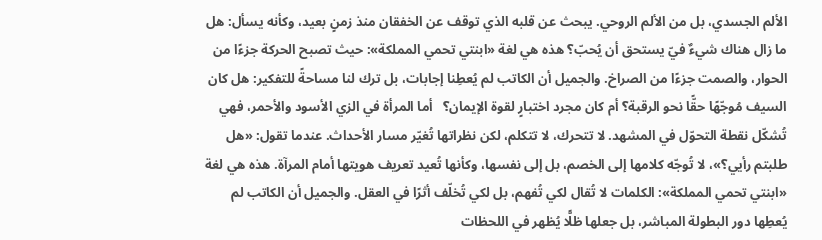الألم الجسدي، بل من الألم الروحي. يبحث عن قلبه الذي توقف عن الخفقان منذ زمنٍ بعيد، وكأنه يسأل: هل ما زال هناك شيءٌ فيّ يستحق أن يُحبّ؟ هذه هي لغة «ابنتي تحمي المملكة»: حيث تصبح الحركة جزءًا من الحوار، والصمت جزءًا من الصراخ. والجميل أن الكاتب لم يُعطِنا إجابات، بل ترك لنا مساحةً للتفكير: هل كان السيف مُوجّهًا حقًّا نحو الرقبة؟ أم كان مجرد اختبارٍ لقوة الإيمان؟   أما المرأة في الزي الأسود والأحمر، فهي تُشكّل نقطة التحوّل في المشهد. لا تتحرك، لا تتكلم، لكن نظراتها تُغيّر مسار الأحداث. عندما تقول: «هل طلبتم رأيي؟»، لا تُوجّه كلامها إلى الخصم، بل إلى نفسها، وكأنها تُعيد تعريف هويتها أمام المرآة. هذه هي لغة «ابنتي تحمي المملكة»: الكلمات لا تُقال لكي تُفهم، بل لكي تُخلّف أثرًا في العقل. والجميل أن الكاتب لم يُعطِها دور البطولة المباشر، بل جعلها ظلًّا يُظهر في اللحظات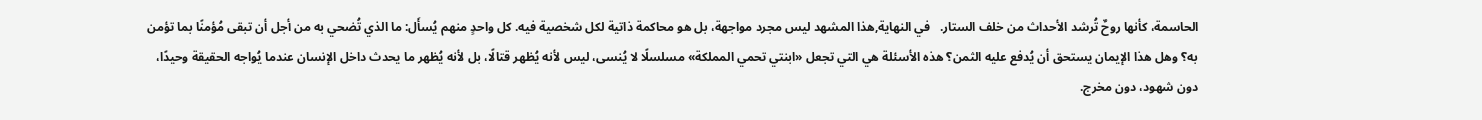الحاسمة، كأنها روحٌ تُرشد الأحداث من خلف الستار.   في النهاية,هذا المشهد ليس مجرد مواجهة، بل هو محاكمة ذاتية لكل شخصية فيه. كل واحدٍ منهم يُسأَل: ما الذي تُضحي به من أجل أن تبقى مُؤمنًا بما تؤمن به؟ وهل هذا الإيمان يستحق أن يُدفع عليه الثمن؟ هذه الأسئلة هي التي تجعل «ابنتي تحمي المملكة» مسلسلًا لا يُنسى، ليس لأنه يُظهر قتالًا، بل لأنه يُظهر ما يحدث داخل الإنسان عندما يُواجه الحقيقة وحيدًا، دون شهود، دون مخرج.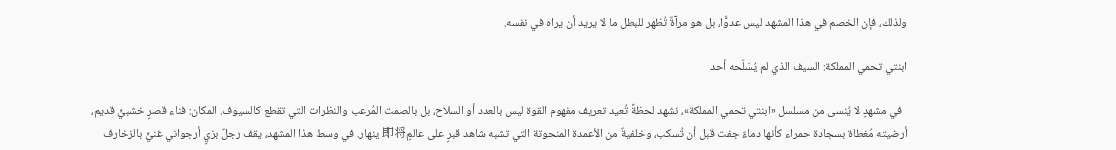ولذلك، فإن الخصم في هذا المشهد ليس عدوًّا، بل هو مرآةٌ تُظهر للبطل ما لا يريد أن يراه في نفسه.

ابنتي تحمي المملكة: السيف الذي لم يُسَلّحه أحد

  في مشهدٍ لا يُنسى من مسلسل «ابنتي تحمي المملكة»، نشهد لحظةً تُعيد تعريف مفهوم القوة ليس بالعدد أو السلاح، بل بالصمت المُرعب والنظرات التي تقطع كالسيوف. المكان: فناء قصرٍ خشبيٍّ قديم، أرضيته مُغطاة بسجادة حمراء كأنها دماءٌ جفت قبل أن تُسكب، وخلفيةٌ من الأعمدة المنحوتة التي تشبه شاهد قبرٍ على عالمٍ即将 ينهار. في وسط هذا المشهد، يقف رجلٌ بزيٍ أرجواني غنيٍّ بالزخارف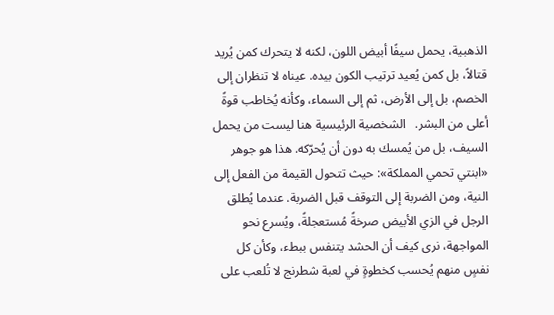الذهبية، يحمل سيفًا أبيض اللون، لكنه لا يتحرك كمن يُريد قتالاً، بل كمن يُعيد ترتيب الكون بيده. عيناه لا تنظران إلى الخصم، بل إلى الأرض، ثم إلى السماء، وكأنه يُخاطب قوةً أعلى من البشر.   الشخصية الرئيسية هنا ليست من يحمل السيف، بل من يُمسك به دون أن يُحرّكه. هذا هو جوهر «ابنتي تحمي المملكة»: حيث تتحول القيمة من الفعل إلى النية، ومن الضربة إلى التوقف قبل الضربة. عندما يُطلق الرجل في الزي الأبيض صرخةً مُستعجلةً، ويُسرع نحو المواجهة، نرى كيف أن الحشد يتنفس ببطء، وكأن كل نفسٍ منهم يُحسب كخطوةٍ في لعبة شطرنج لا تُلعب على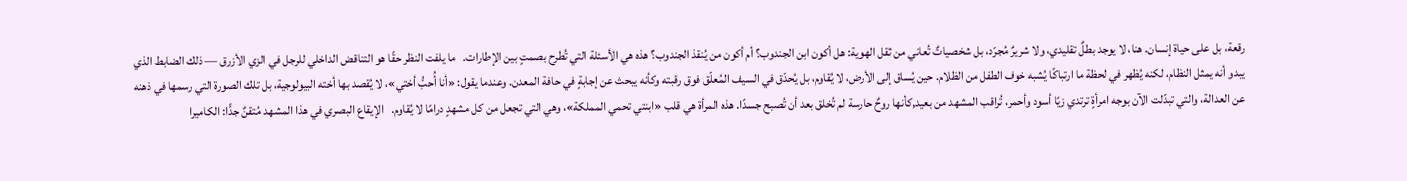رقعة، بل على حياة إنسان. هنا، لا يوجد بطلٌ تقليدي، ولا شريرٌ مُجرّد، بل شخصياتٌ تُعاني من ثقل الهوية: هل أكون ابن الجندوب؟ أم أكون من يُنقذ الجندوب؟ هذه هي الأسئلة التي تُطرح بصمتٍ بين الإطارات.   ما يلفت النظر حقًا هو التناقض الداخلي للرجل في الزي الأزرق — ذلك الضابط الذي يبدو أنه يمثل النظام، لكنه يُظهر في لحظة ما ارتباكًا يُشبه خوف الطفل من الظلام. حين يُساق إلى الأرض، لا يُقاوم، بل يُحدّق في السيف المُعلّق فوق رقبته وكأنه يبحث عن إجابةٍ في حافة المعدن. وعندما يقول: «أنا أُحبُّ أختي»، لا يُقصد بها أخته البيولوجية، بل تلك الصورة التي رسمها في ذهنه عن العدالة، والتي تبدّلت الآن بوجه امرأةٍ ترتدي زيًا أسود وأحمر، تُراقب المشهد من بعيد,كأنها روحٌ حارسة لم تُخلق بعد أن تُصبح جسدًا. هذه المرأة هي قلب «ابنتي تحمي المملكة»، وهي التي تجعل من كل مشهدٍ درامًا لا يُقاوم.   الإيقاع البصري في هذا المشهد مُتقنٌ جدًّا: الكاميرا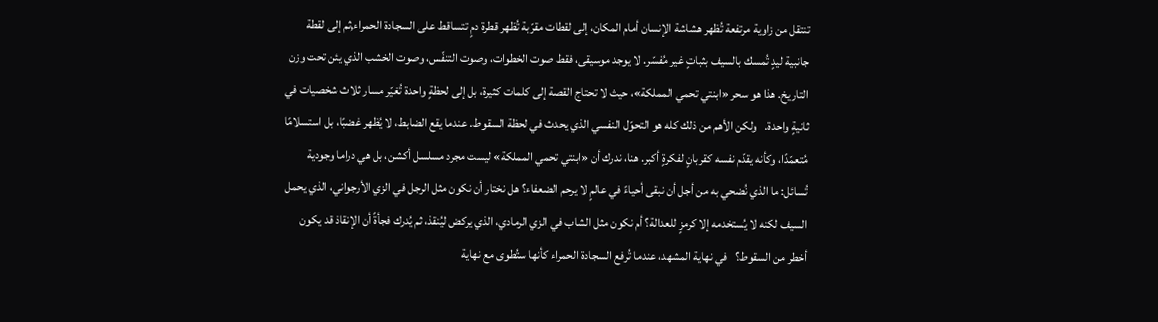تنتقل من زاوية مرتفعة تُظهر هشاشة الإنسان أمام المكان، إلى لقطات مقرّبة تُظهر قطرة دمٍ تتساقط على السجادة الحمراء,ثم إلى لقطة جانبية ليدٍ تُمسك بالسيف بثباتٍ غير مُفسّر. لا يوجد موسيقى، فقط صوت الخطوات، وصوت التنفّس، وصوت الخشب الذي يئن تحت وزن التاريخ. هذا هو سحر «ابنتي تحمي المملكة»، حيث لا تحتاج القصة إلى كلمات كثيرة، بل إلى لحظةٍ واحدة تُغيّر مسار ثلاث شخصيات في ثانيةٍ واحدة.   ولكن الأهم من ذلك كله هو التحوّل النفسي الذي يحدث في لحظة السقوط. عندما يقع الضابط، لا يُظهر غضبًا، بل استسلامًا مُتعمّدًا، وكأنه يقدّم نفسه كقربانٍ لفكرةٍ أكبر. هنا، ندرك أن «ابنتي تحمي المملكة» ليست مجرد مسلسل أكشن، بل هي دراما وجودية تُسائل: ما الذي نُضحي به من أجل أن نبقى أحياءً في عالمٍ لا يرحم الضعفاء؟ هل نختار أن نكون مثل الرجل في الزي الأرجواني، الذي يحمل السيف لكنه لا يُستخدمه إلا كرمزٍ للعدالة؟ أم نكون مثل الشاب في الزي الرمادي، الذي يركض ليُنقذ، ثم يُدرك فجأةً أن الإنقاذ قد يكون أخطر من السقوط؟   في نهاية المشهد، عندما تُرفع السجادة الحمراء كأنها ستُطوى مع نهاية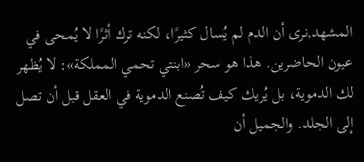المشهد,نرى أن الدم لم يُسال كثيرًا، لكنه ترك أثرًا لا يُمحى في عيون الحاضرين. هذا هو سحر «ابنتي تحمي المملكة»: لا يُظهر لك الدموية، بل يُريك كيف تُصنع الدموية في العقل قبل أن تصل إلى الجلد. والجميل أن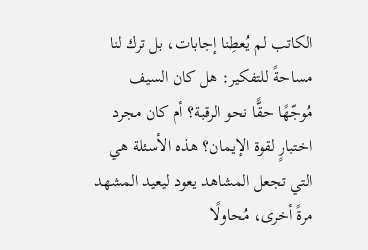الكاتب لم يُعطِنا إجابات، بل ترك لنا مساحةً للتفكير: هل كان السيف مُوجّهًا حقًّا نحو الرقبة؟ أم كان مجرد اختبارٍ لقوة الإيمان؟ هذه الأسئلة هي التي تجعل المشاهد يعود ليعيد المشهد مرةً أخرى، مُحاولًا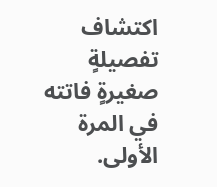اكتشاف تفصيلةٍ صغيرةٍ فاتته في المرة الأولى.